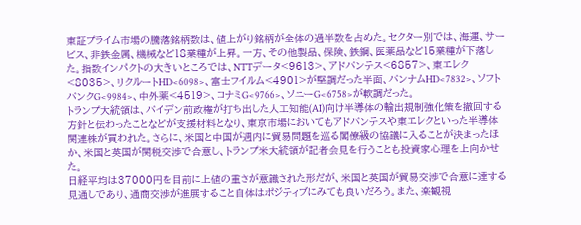東証プライム市場の騰落銘柄数は、値上がり銘柄が全体の過半数を占めた。セクター別では、海運、サービス、非鉄金属、機械など18業種が上昇。一方、その他製品、保険、鉄鋼、医薬品など15業種が下落した。指数インパクトの大きいところでは、NTTデータ<9613>、アドバンテス<6857>、東エレク<8035>、リクルートHD<6098>、富士フイルム<4901>が堅調だった半面、バンナムHD<7832>、ソフトバンクG<9984>、中外薬<4519>、コナミG<9766>、ソニーG<6758>が軟調だった。
トランプ大統領は、バイデン前政権が打ち出した人工知能(AI)向け半導体の輸出規制強化策を撤回する方針と伝わったことなどが支援材料となり、東京市場においてもアドバンテスや東エレクといった半導体関連株が買われた。さらに、米国と中国が週内に貿易問題を巡る閣僚級の協議に入ることが決まったほか、米国と英国が関税交渉で合意し、トランプ米大統領が記者会見を行うことも投資家心理を上向かせた。
日経平均は37000円を目前に上値の重さが意識された形だが、米国と英国が貿易交渉で合意に達する見通しであり、通商交渉が進展すること自体はポジティブにみても良いだろう。また、楽観視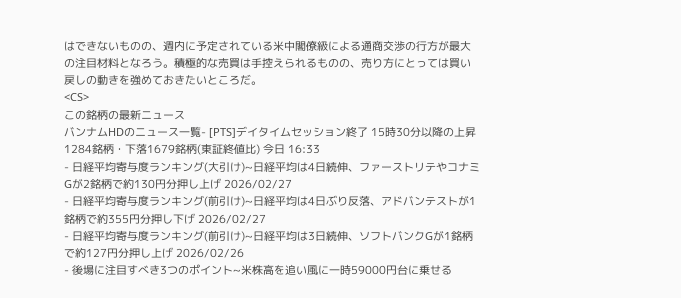はできないものの、週内に予定されている米中閣僚級による通商交渉の行方が最大の注目材料となろう。積極的な売買は手控えられるものの、売り方にとっては買い戻しの動きを強めておきたいところだ。
<CS>
この銘柄の最新ニュース
バンナムHDのニュース一覧- [PTS]デイタイムセッション終了 15時30分以降の上昇1284銘柄・下落1679銘柄(東証終値比) 今日 16:33
- 日経平均寄与度ランキング(大引け)~日経平均は4日続伸、ファーストリテやコナミGが2銘柄で約130円分押し上げ 2026/02/27
- 日経平均寄与度ランキング(前引け)~日経平均は4日ぶり反落、アドバンテストが1銘柄で約355円分押し下げ 2026/02/27
- 日経平均寄与度ランキング(前引け)~日経平均は3日続伸、ソフトバンクGが1銘柄で約127円分押し上げ 2026/02/26
- 後場に注目すべき3つのポイント~米株高を追い風に一時59000円台に乗せる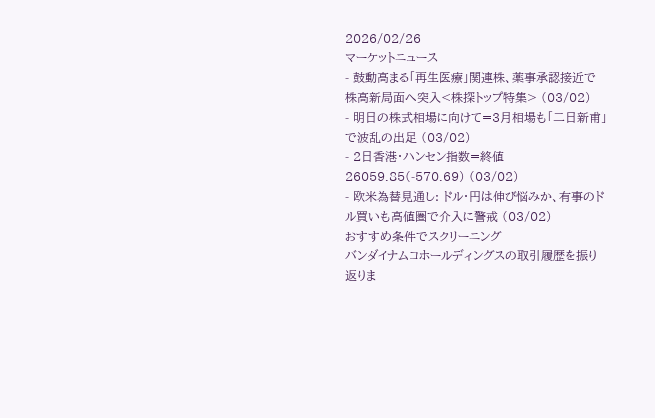2026/02/26
マーケットニュース
- 鼓動高まる「再生医療」関連株、薬事承認接近で株高新局面へ突入<株探トップ特集> (03/02)
- 明日の株式相場に向けて=3月相場も「二日新甫」で波乱の出足 (03/02)
- 2日香港・ハンセン指数=終値26059.85(-570.69) (03/02)
- 欧米為替見通し: ドル・円は伸び悩みか、有事のドル買いも高値圏で介入に警戒 (03/02)
おすすめ条件でスクリーニング
バンダイナムコホールディングスの取引履歴を振り返りま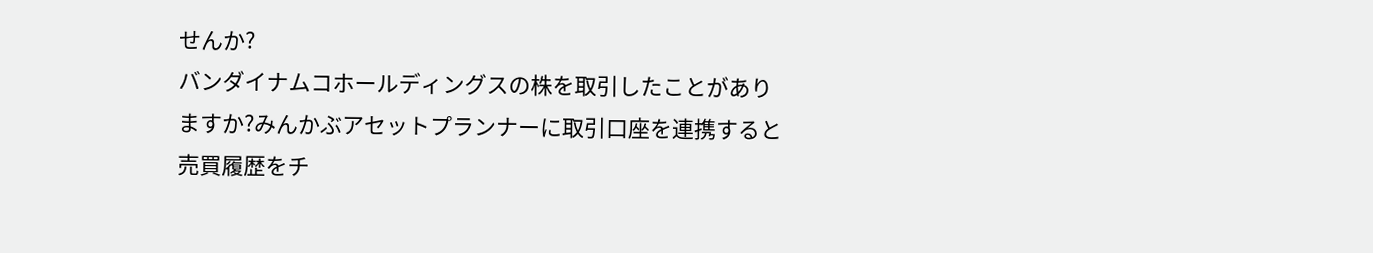せんか?
バンダイナムコホールディングスの株を取引したことがありますか?みんかぶアセットプランナーに取引口座を連携すると売買履歴をチ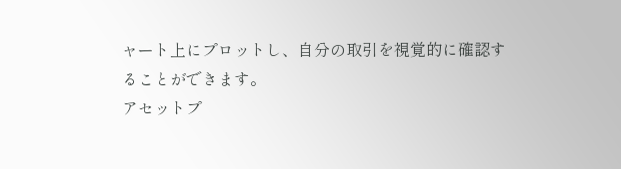ャート上にプロットし、自分の取引を視覚的に確認することができます。
アセットプ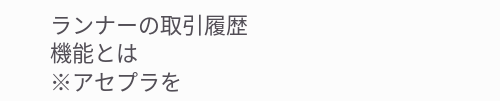ランナーの取引履歴機能とは
※アセプラを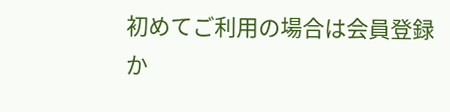初めてご利用の場合は会員登録か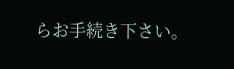らお手続き下さい。